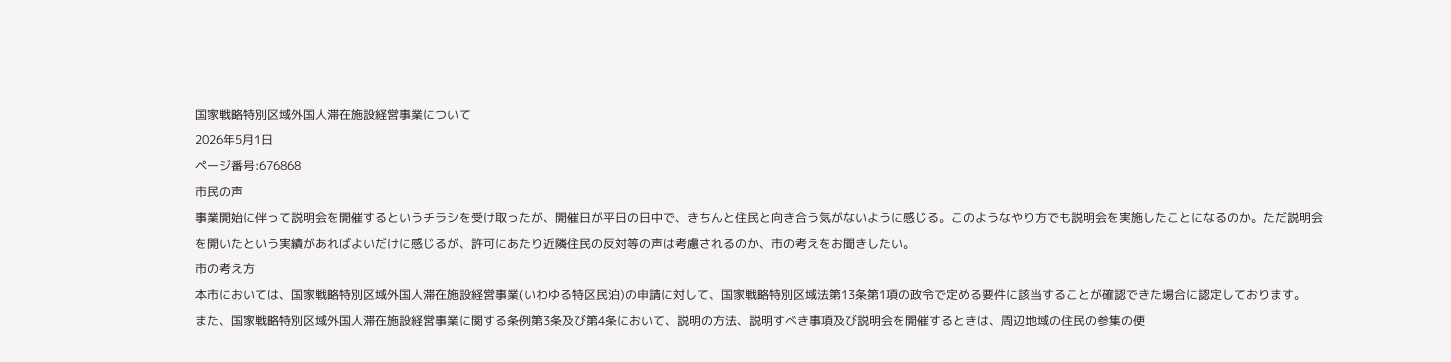国家戦略特別区域外国人滞在施設経営事業について
2026年5月1日
ページ番号:676868
市民の声
事業開始に伴って説明会を開催するというチラシを受け取ったが、開催日が平日の日中で、きちんと住民と向き合う気がないように感じる。このようなやり方でも説明会を実施したことになるのか。ただ説明会を開いたという実績があればよいだけに感じるが、許可にあたり近隣住民の反対等の声は考慮されるのか、市の考えをお聞きしたい。
市の考え方
本市においては、国家戦略特別区域外国人滞在施設経営事業(いわゆる特区民泊)の申請に対して、国家戦略特別区域法第13条第1項の政令で定める要件に該当することが確認できた場合に認定しております。
また、国家戦略特別区域外国人滞在施設経営事業に関する条例第3条及び第4条において、説明の方法、説明すべき事項及び説明会を開催するときは、周辺地域の住民の参集の便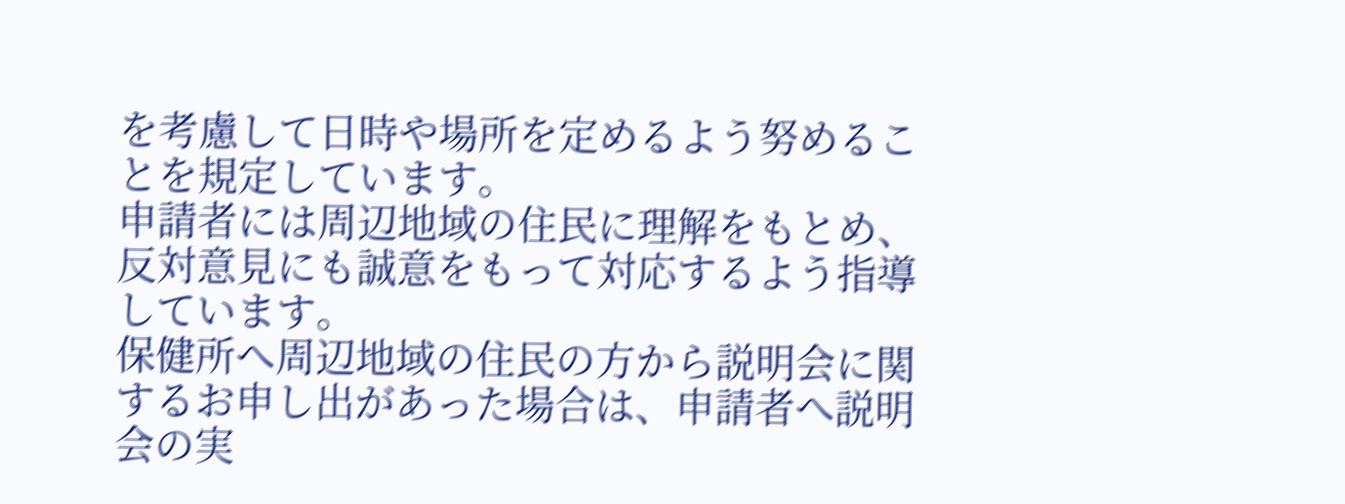を考慮して日時や場所を定めるよう努めることを規定しています。
申請者には周辺地域の住民に理解をもとめ、反対意見にも誠意をもって対応するよう指導しています。
保健所へ周辺地域の住民の方から説明会に関するお申し出があった場合は、申請者へ説明会の実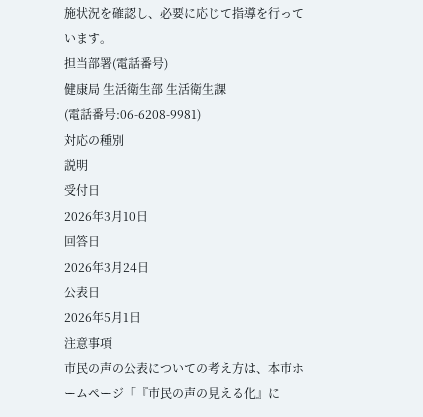施状況を確認し、必要に応じて指導を行っています。
担当部署(電話番号)
健康局 生活衛生部 生活衛生課
(電話番号:06-6208-9981)
対応の種別
説明
受付日
2026年3月10日
回答日
2026年3月24日
公表日
2026年5月1日
注意事項
市民の声の公表についての考え方は、本市ホームページ「『市民の声の見える化』に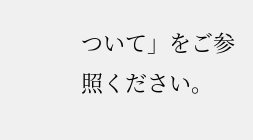ついて」をご参照ください。